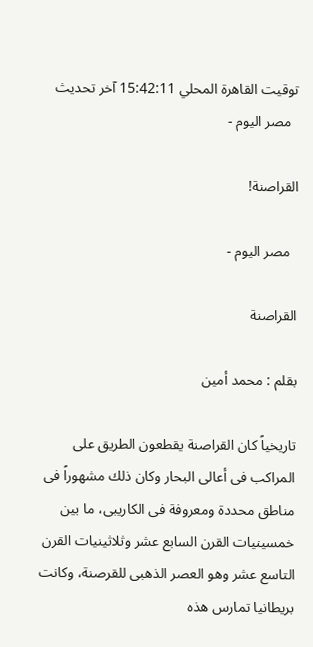توقيت القاهرة المحلي 15:42:11 آخر تحديث
  مصر اليوم -

القراصنة!

  مصر اليوم -

القراصنة

بقلم : محمد أمين

تاريخياً كان القراصنة يقطعون الطريق على المراكب فى أعالى البحار وكان ذلك مشهوراً فى مناطق محددة ومعروفة فى الكاريبى، ما بين خمسينيات القرن السابع عشر وثلاثينيات القرن التاسع عشر وهو العصر الذهبى للقرصنة، وكانت بريطانيا تمارس هذه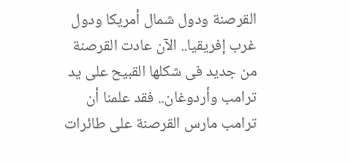القرصنة ودول شمال أمريكا ودول غرب إفريقيا.. الآن عادت القرصنة من جديد فى شكلها القبيح على يد ترامب وأردوغان.. فقد علمنا أن ترامب مارس القرصنة على طائرات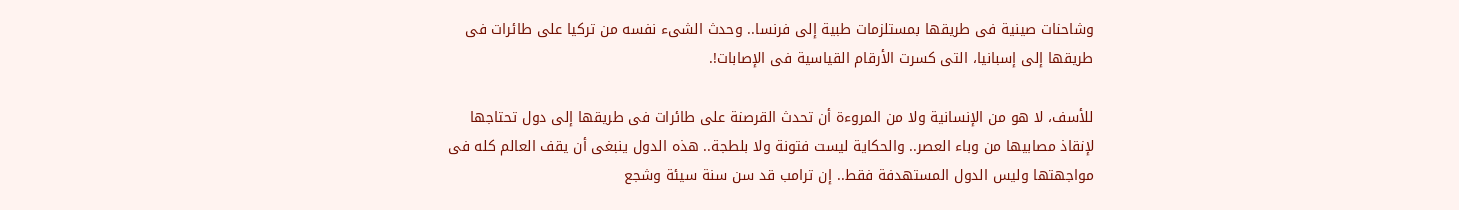وشاحنات صينية فى طريقها بمستلزمات طبية إلى فرنسا.. وحدث الشىء نفسه من تركيا على طائرات فى طريقها إلى إسبانيا، التى كسرت الأرقام القياسية فى الإصابات!.

للأسف، لا هو من الإنسانية ولا من المروءة أن تحدث القرصنة على طائرات فى طريقها إلى دول تحتاجها لإنقاذ مصابيها من وباء العصر.. والحكاية ليست فتونة ولا بلطجة.. هذه الدول ينبغى أن يقف العالم كله فى مواجهتها وليس الدول المستهدفة فقط.. إن ترامب قد سن سنة سيئة وشجع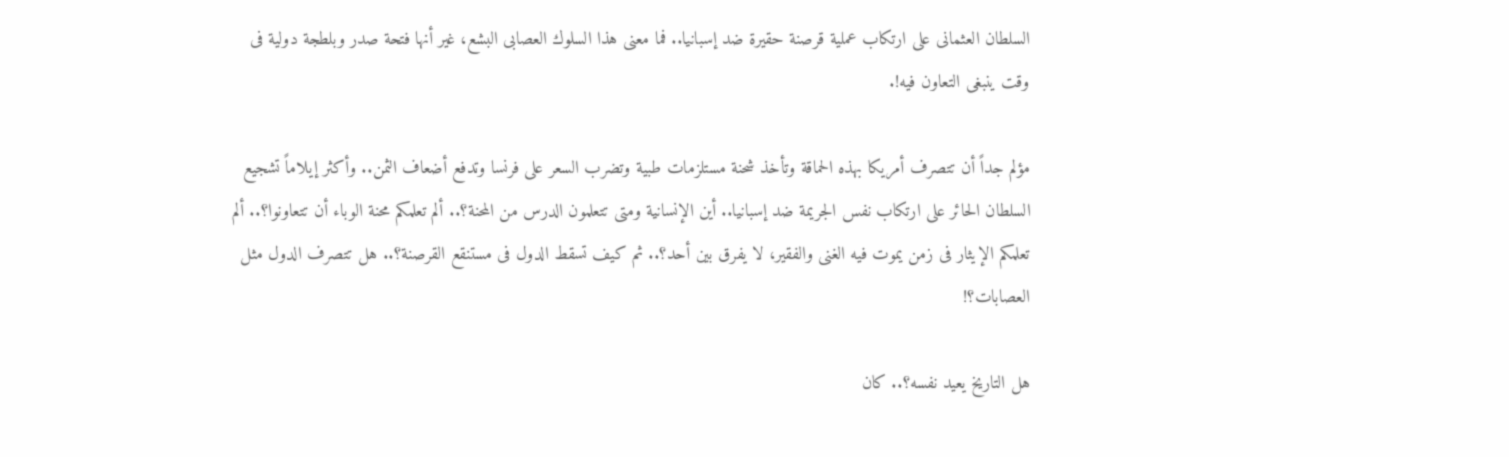السلطان العثمانى على ارتكاب عملية قرصنة حقيرة ضد إسبانيا.. فما معنى هذا السلوك العصابى البشع، غير أنها فتحة صدر وبلطجة دولية فى وقت ينبغى التعاون فيه!.

مؤلم جداً أن تتصرف أمريكا بهذه الحماقة وتأخذ شحنة مستلزمات طبية وتضرب السعر على فرنسا وتدفع أضعاف الثمن.. وأكثر إيلاماً تشجيع السلطان الحائر على ارتكاب نفس الجريمة ضد إسبانيا.. أين الإنسانية ومتى تتعلمون الدرس من المحنة؟.. ألم تعلمكم محنة الوباء أن تتعاونوا؟.. ألم تعلمكم الإيثار فى زمن يموت فيه الغنى والفقير، لا يفرق بين أحد؟.. ثم كيف تسقط الدول فى مستنقع القرصنة؟.. هل تتصرف الدول مثل العصابات؟!

هل التاريخ يعيد نفسه؟.. كان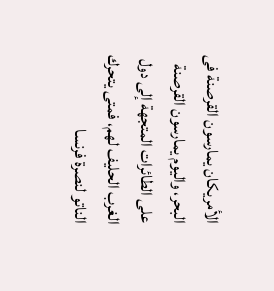الأمريكان يمارسون القرصنة فى البحر، واليوم يمارسون القرصنة على الطائرات المتجهة إلى دول الغرب الحليف لهم، فمتى يتحرك الناتو لنصرة فرنسا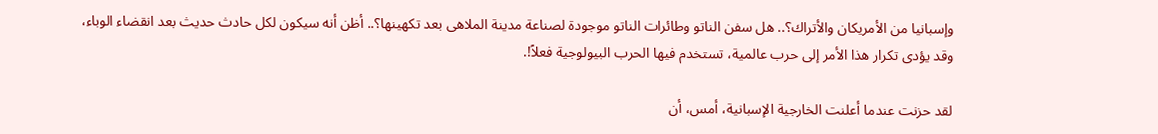وإسبانيا من الأمريكان والأتراك؟.. هل سفن الناتو وطائرات الناتو موجودة لصناعة مدينة الملاهى بعد تكهينها؟.. أظن أنه سيكون لكل حادث حديث بعد انقضاء الوباء، وقد يؤدى تكرار هذا الأمر إلى حرب عالمية، تستخدم فيها الحرب البيولوجية فعلاً!.

لقد حزنت عندما أعلنت الخارجية الإسبانية، أمس، أن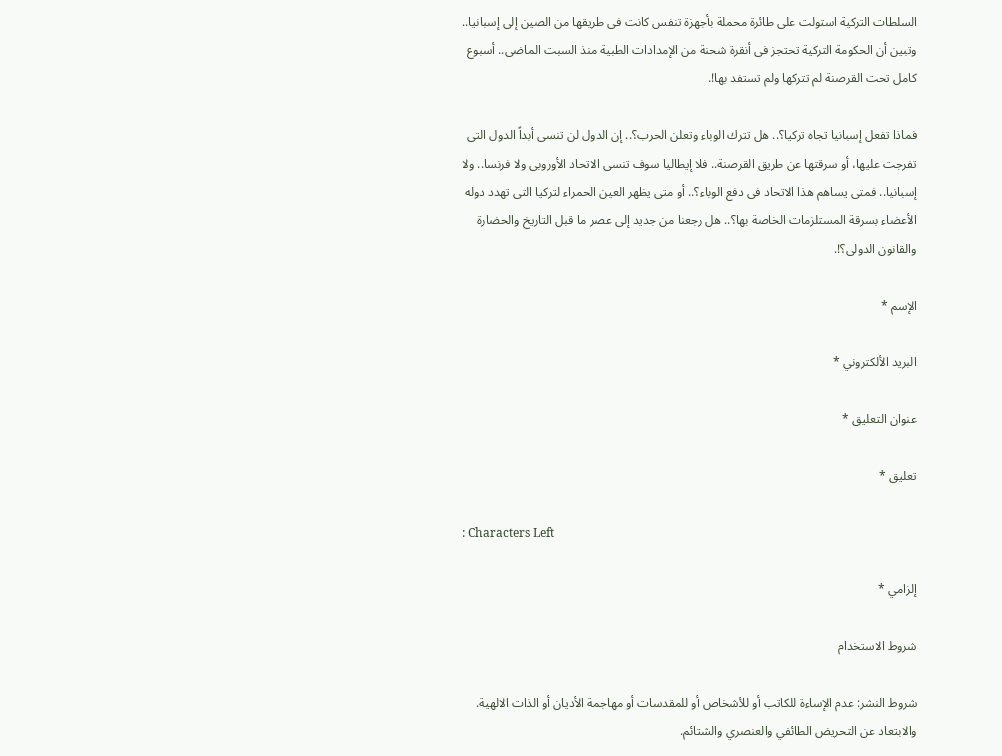السلطات التركية استولت على طائرة محملة بأجهزة تنفس كانت فى طريقها من الصين إلى إسبانيا.. وتبين أن الحكومة التركية تحتجز فى أنقرة شحنة من الإمدادات الطبية منذ السبت الماضى.. أسبوع كامل تحت القرصنة لم تتركها ولم تستفد بها!.

فماذا تفعل إسبانيا تجاه تركيا؟.. هل تترك الوباء وتعلن الحرب؟.. إن الدول لن تنسى أبداً الدول التى تفرجت عليها، أو سرقتها عن طريق القرصنة.. فلا إيطاليا سوف تنسى الاتحاد الأوروبى ولا فرنسا.. ولا إسبانيا.. فمتى يساهم هذا الاتحاد فى دفع الوباء؟.. أو متى يظهر العين الحمراء لتركيا التى تهدد دوله الأعضاء بسرقة المستلزمات الخاصة بها؟.. هل رجعنا من جديد إلى عصر ما قبل التاريخ والحضارة والقانون الدولى؟!.

الإسم *

البريد الألكتروني *

عنوان التعليق *

تعليق *

: Characters Left

إلزامي *

شروط الاستخدام

شروط النشر: عدم الإساءة للكاتب أو للأشخاص أو للمقدسات أو مهاجمة الأديان أو الذات الالهية. والابتعاد عن التحريض الطائفي والعنصري والشتائم.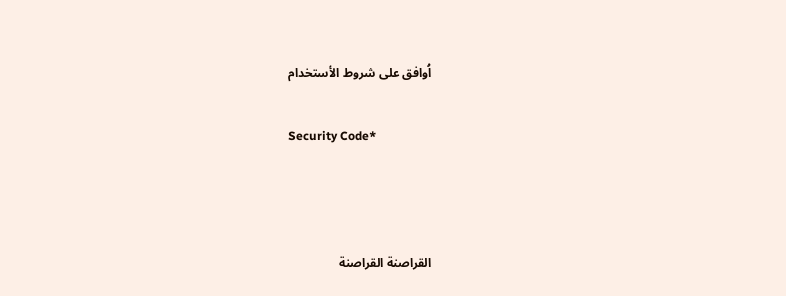اُوافق على شروط الأستخدام

Security Code*



القراصنة القراصنة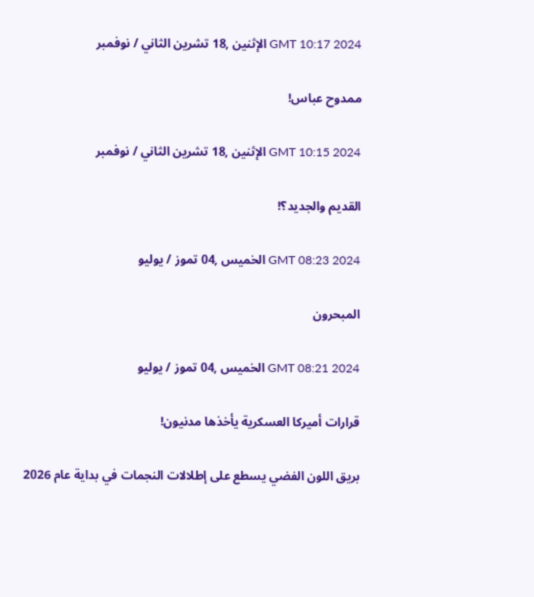GMT 10:17 2024 الإثنين ,18 تشرين الثاني / نوفمبر

ممدوح عباس!

GMT 10:15 2024 الإثنين ,18 تشرين الثاني / نوفمبر

القديم والجديد؟!

GMT 08:23 2024 الخميس ,04 تموز / يوليو

المبحرون

GMT 08:21 2024 الخميس ,04 تموز / يوليو

قرارات أميركا العسكرية يأخذها مدنيون!

بريق اللون الفضي يسطع على إطلالات النجمات في بداية عام 2026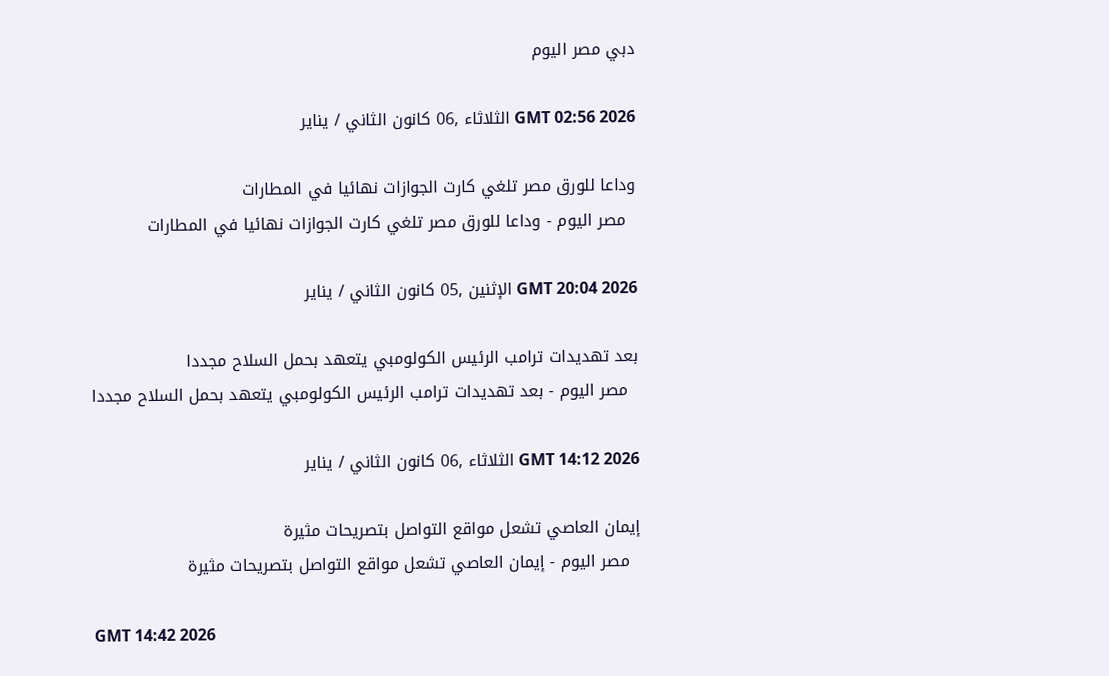دبي مصر اليوم

GMT 02:56 2026 الثلاثاء ,06 كانون الثاني / يناير

وداعا للورق مصر تلغي كارت الجوازات نهائيا في المطارات
  مصر اليوم - وداعا للورق مصر تلغي كارت الجوازات نهائيا في المطارات

GMT 20:04 2026 الإثنين ,05 كانون الثاني / يناير

بعد تهديدات ترامب الرئيس الكولومبي يتعهد بحمل السلاح مجددا
  مصر اليوم - بعد تهديدات ترامب الرئيس الكولومبي يتعهد بحمل السلاح مجددا

GMT 14:12 2026 الثلاثاء ,06 كانون الثاني / يناير

إيمان العاصي تشعل مواقع التواصل بتصريحات مثيرة
  مصر اليوم - إيمان العاصي تشعل مواقع التواصل بتصريحات مثيرة

GMT 14:42 2026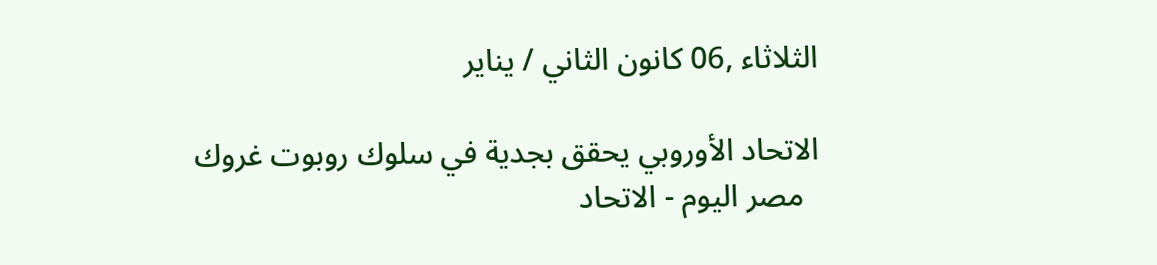الثلاثاء ,06 كانون الثاني / يناير

الاتحاد الأوروبي يحقق بجدية في سلوك روبوت غروك
  مصر اليوم - الاتحاد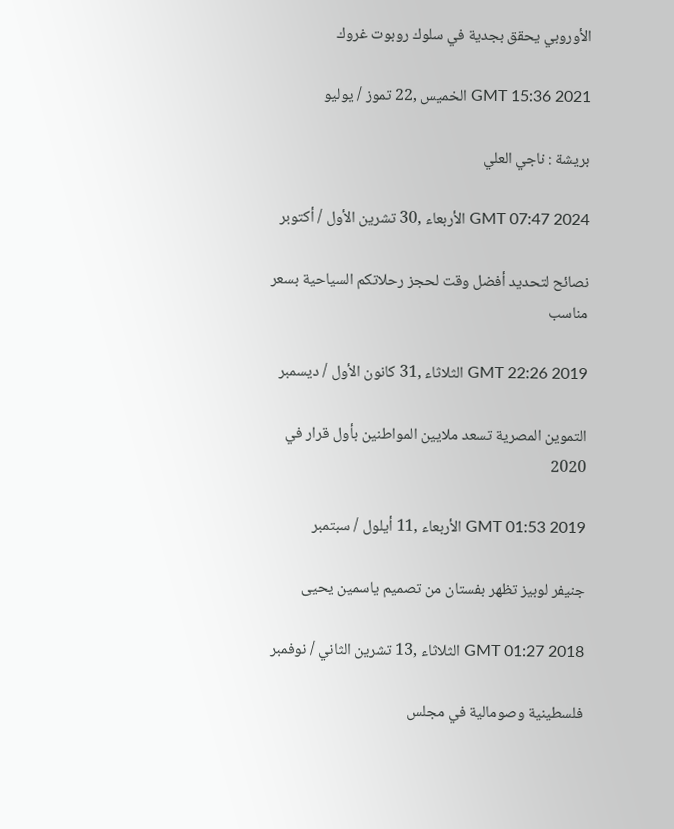الأوروبي يحقق بجدية في سلوك روبوت غروك

GMT 15:36 2021 الخميس ,22 تموز / يوليو

بريشة : ناجي العلي

GMT 07:47 2024 الأربعاء ,30 تشرين الأول / أكتوبر

نصائح لتحديد أفضل وقت لحجز رحلاتكم السياحية بسعر مناسب

GMT 22:26 2019 الثلاثاء ,31 كانون الأول / ديسمبر

التموين المصرية تسعد ملايين المواطنين بأول قرار في 2020

GMT 01:53 2019 الأربعاء ,11 أيلول / سبتمبر

جنيفر لوبيز تظهر بفستان من تصميم ياسمين يحيى

GMT 01:27 2018 الثلاثاء ,13 تشرين الثاني / نوفمبر

فلسطينية وصومالية في مجلس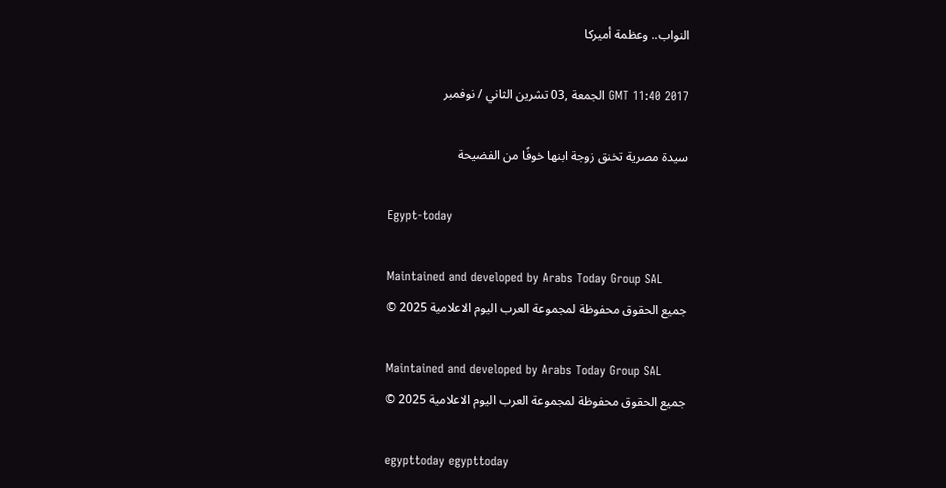النواب.. وعظمة أميركا

GMT 11:40 2017 الجمعة ,03 تشرين الثاني / نوفمبر

سيدة مصرية تخنق زوجة ابنها خوفًا من الفضيحة

Egypt-today

Maintained and developed by Arabs Today Group SAL
جميع الحقوق محفوظة لمجموعة العرب اليوم الاعلامية 2025 ©

Maintained and developed by Arabs Today Group SAL
جميع الحقوق محفوظة لمجموعة العرب اليوم الاعلامية 2025 ©

egypttoday egypttoday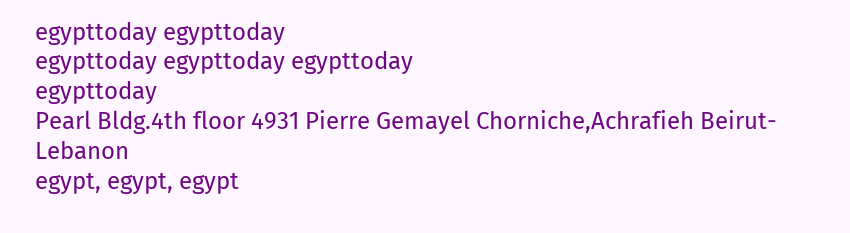egypttoday egypttoday
egypttoday egypttoday egypttoday
egypttoday
Pearl Bldg.4th floor 4931 Pierre Gemayel Chorniche,Achrafieh Beirut- Lebanon
egypt, egypt, egypt